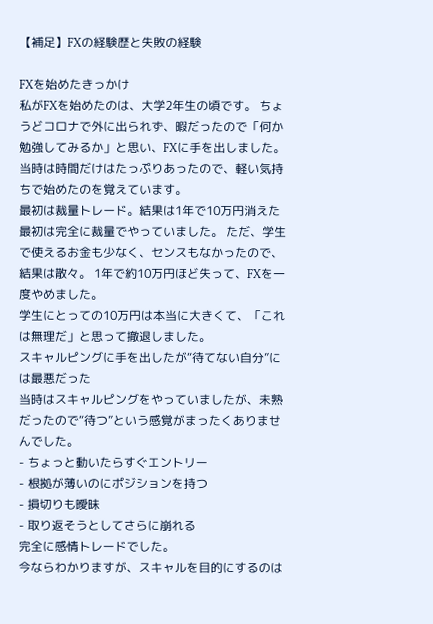【補足】FXの経験歴と失敗の経験

FXを始めたきっかけ
私がFXを始めたのは、大学2年生の頃です。 ちょうどコロナで外に出られず、暇だったので「何か勉強してみるか」と思い、FXに手を出しました。 当時は時間だけはたっぷりあったので、軽い気持ちで始めたのを覚えています。
最初は裁量トレード。結果は1年で10万円消えた
最初は完全に裁量でやっていました。 ただ、学生で使えるお金も少なく、センスもなかったので、結果は散々。 1年で約10万円ほど失って、FXを一度やめました。
学生にとっての10万円は本当に大きくて、「これは無理だ」と思って撤退しました。
スキャルピングに手を出したが“待てない自分”には最悪だった
当時はスキャルピングをやっていましたが、未熟だったので“待つ”という感覚がまったくありませんでした。
- ちょっと動いたらすぐエントリー
- 根拠が薄いのにポジションを持つ
- 損切りも曖昧
- 取り返そうとしてさらに崩れる
完全に感情トレードでした。
今ならわかりますが、スキャルを目的にするのは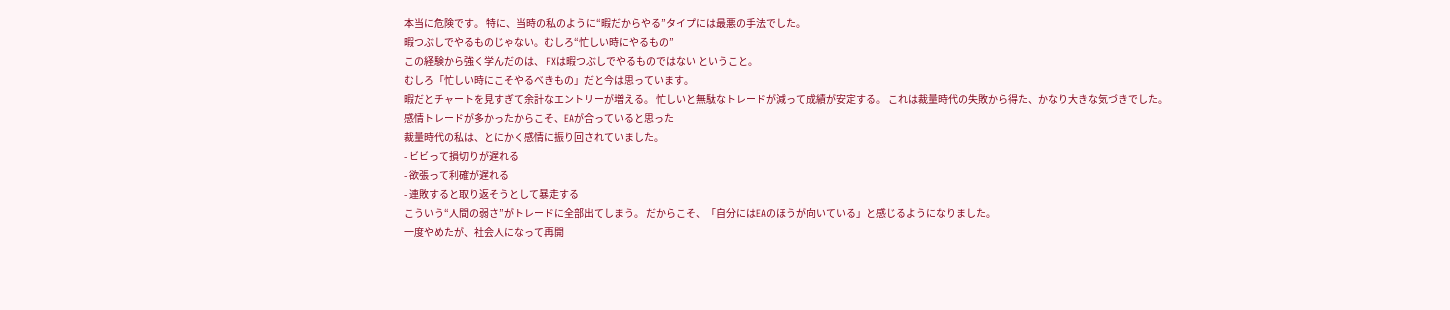本当に危険です。 特に、当時の私のように“暇だからやる”タイプには最悪の手法でした。
暇つぶしでやるものじゃない。むしろ“忙しい時にやるもの”
この経験から強く学んだのは、 FXは暇つぶしでやるものではない ということ。
むしろ「忙しい時にこそやるべきもの」だと今は思っています。
暇だとチャートを見すぎて余計なエントリーが増える。 忙しいと無駄なトレードが減って成績が安定する。 これは裁量時代の失敗から得た、かなり大きな気づきでした。
感情トレードが多かったからこそ、EAが合っていると思った
裁量時代の私は、とにかく感情に振り回されていました。
- ビビって損切りが遅れる
- 欲張って利確が遅れる
- 連敗すると取り返そうとして暴走する
こういう“人間の弱さ”がトレードに全部出てしまう。 だからこそ、「自分にはEAのほうが向いている」と感じるようになりました。
一度やめたが、社会人になって再開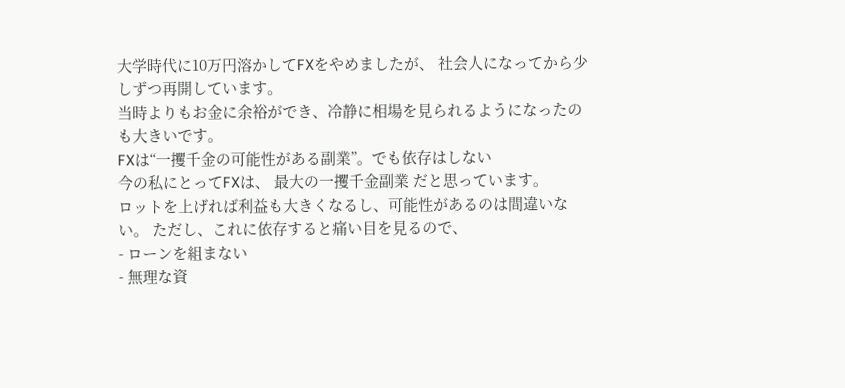大学時代に10万円溶かしてFXをやめましたが、 社会人になってから少しずつ再開しています。
当時よりもお金に余裕ができ、冷静に相場を見られるようになったのも大きいです。
FXは“一攫千金の可能性がある副業”。でも依存はしない
今の私にとってFXは、 最大の一攫千金副業 だと思っています。
ロットを上げれば利益も大きくなるし、可能性があるのは間違いない。 ただし、これに依存すると痛い目を見るので、
- ローンを組まない
- 無理な資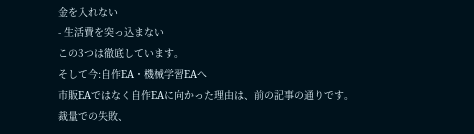金を入れない
- 生活費を突っ込まない
この3つは徹底しています。
そして今:自作EA・機械学習EAへ
市販EAではなく自作EAに向かった理由は、前の記事の通りです。
裁量での失敗、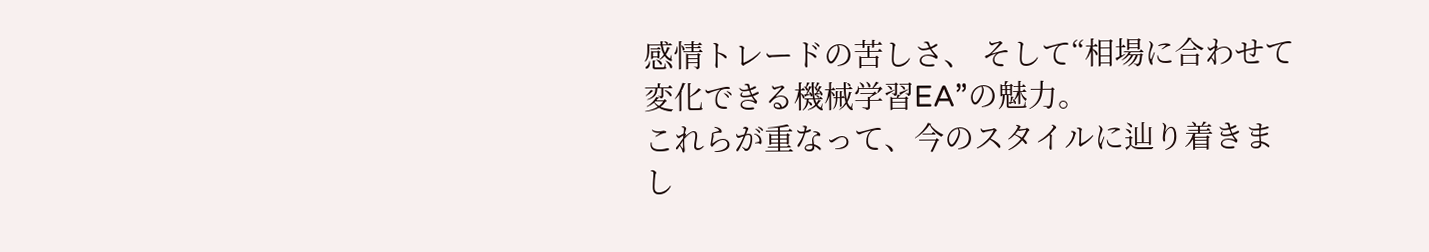感情トレードの苦しさ、 そして“相場に合わせて変化できる機械学習EA”の魅力。
これらが重なって、今のスタイルに辿り着きまし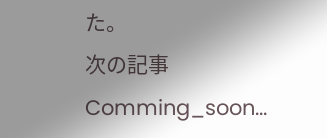た。
次の記事
Comming_soon...